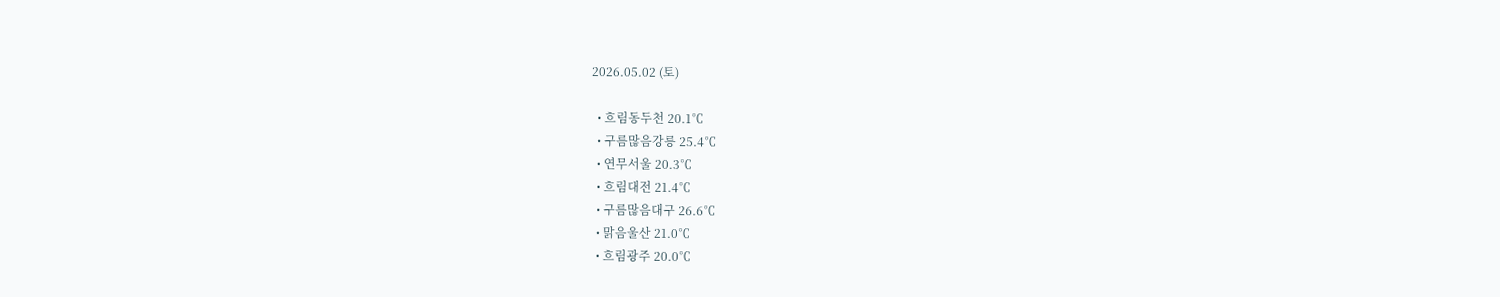2026.05.02 (토)

  • 흐림동두천 20.1℃
  • 구름많음강릉 25.4℃
  • 연무서울 20.3℃
  • 흐림대전 21.4℃
  • 구름많음대구 26.6℃
  • 맑음울산 21.0℃
  • 흐림광주 20.0℃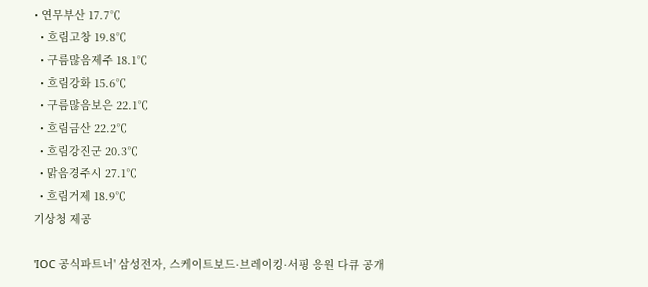• 연무부산 17.7℃
  • 흐림고창 19.8℃
  • 구름많음제주 18.1℃
  • 흐림강화 15.6℃
  • 구름많음보은 22.1℃
  • 흐림금산 22.2℃
  • 흐림강진군 20.3℃
  • 맑음경주시 27.1℃
  • 흐림거제 18.9℃
기상청 제공

'IOC 공식파트너' 삼성전자, 스케이트보드·브레이킹·서핑 응원 다큐 공개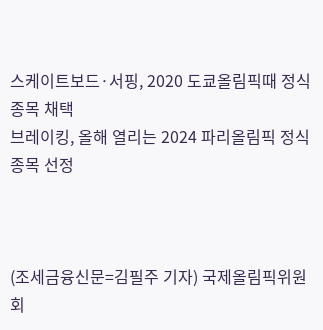스케이트보드·서핑, 2020 도쿄올림픽때 정식종목 채택
브레이킹, 올해 열리는 2024 파리올림픽 정식종목 선정



(조세금융신문=김필주 기자) 국제올림픽위원회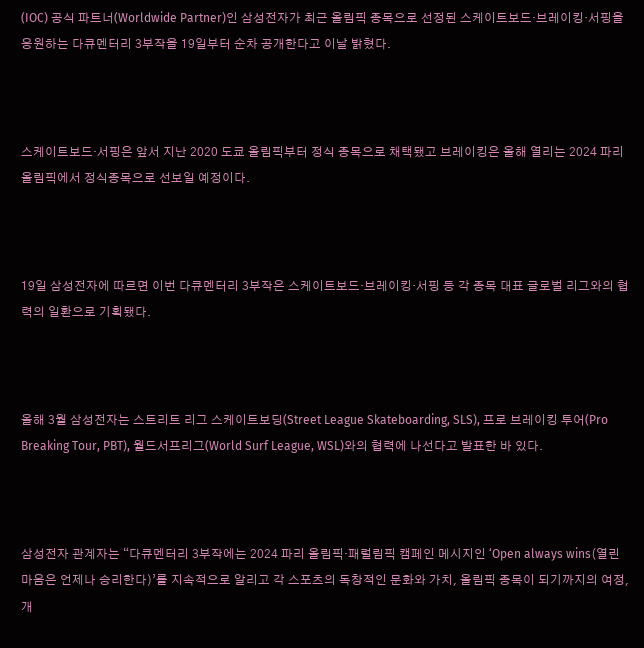(IOC) 공식 파트너(Worldwide Partner)인 삼성전자가 최근 올림픽 종목으로 선정된 스케이트보드·브레이킹·서핑을 응원하는 다큐멘터리 3부작을 19일부터 순차 공개한다고 이날 밝혔다.



스케이트보드·서핑은 앞서 지난 2020 도쿄 올림픽부터 정식 종목으로 채택됐고 브레이킹은 올해 열리는 2024 파리 올림픽에서 정식종목으로 선보일 예정이다.



19일 삼성전자에 따르면 이번 다큐멘터리 3부작은 스케이트보드·브레이킹·서핑 등 각 종목 대표 글로벌 리그와의 협력의 일환으로 기획됐다.



올해 3월 삼성전자는 스트리트 리그 스케이트보딩(Street League Skateboarding, SLS), 프로 브레이킹 투어(Pro Breaking Tour, PBT), 월드서프리그(World Surf League, WSL)와의 협력에 나선다고 발표한 바 있다.



삼성전자 관계자는 “다큐멘터리 3부작에는 2024 파리 올림픽·패럴림픽 캠페인 메시지인 ‘Open always wins(열린 마음은 언제나 승리한다)’를 지속적으로 알리고 각 스포츠의 독창적인 문화와 가치, 올림픽 종목이 되기까지의 여정, 개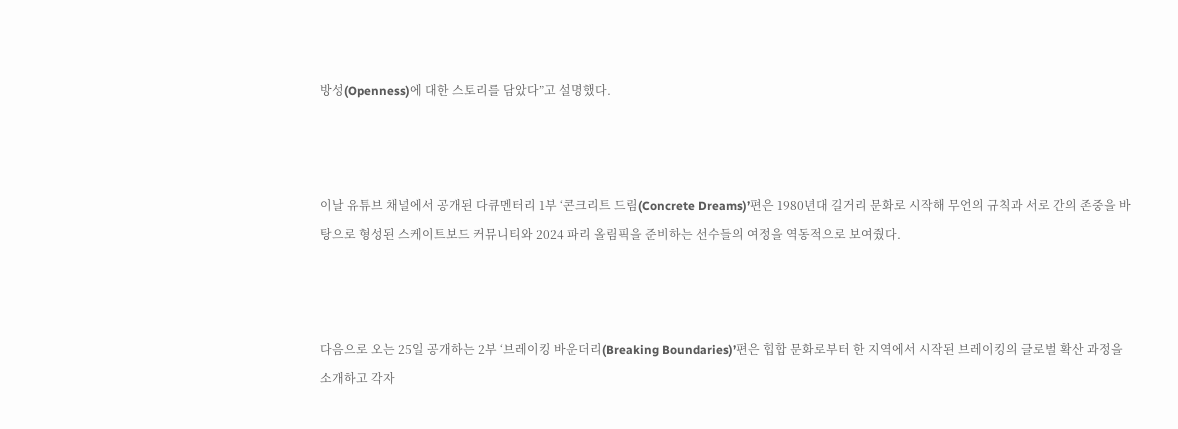방성(Openness)에 대한 스토리를 담았다”고 설명했다.



이날 유튜브 채널에서 공개된 다큐멘터리 1부 ‘콘크리트 드림(Concrete Dreams)’편은 1980년대 길거리 문화로 시작해 무언의 규칙과 서로 간의 존중을 바탕으로 형성된 스케이트보드 커뮤니티와 2024 파리 올림픽을 준비하는 선수들의 여정을 역동적으로 보여줬다.



다음으로 오는 25일 공개하는 2부 ‘브레이킹 바운더리(Breaking Boundaries)’편은 힙합 문화로부터 한 지역에서 시작된 브레이킹의 글로벌 확산 과정을 소개하고 각자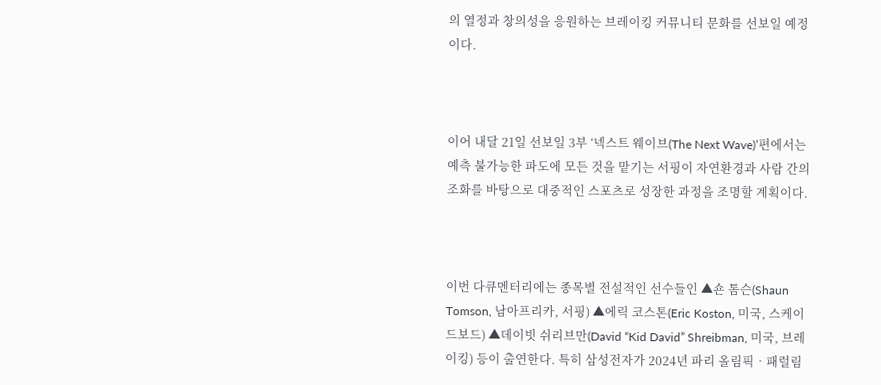의 열정과 창의성을 응원하는 브레이킹 커뮤니티 문화를 선보일 예정이다.



이어 내달 21일 선보일 3부 ‘넥스트 웨이브(The Next Wave)’편에서는 예측 불가능한 파도에 모든 것을 맡기는 서핑이 자연환경과 사람 간의 조화를 바탕으로 대중적인 스포츠로 성장한 과정을 조명할 계획이다.



이번 다큐멘터리에는 종목별 전설적인 선수들인 ▲숀 톰슨(Shaun Tomson, 남아프리카, 서핑) ▲에릭 코스톤(Eric Koston, 미국, 스케이드보드) ▲데이빗 쉬리브만(David “Kid David” Shreibman, 미국, 브레이킹) 등이 출연한다. 특히 삼성전자가 2024년 파리 올림픽‧패럴림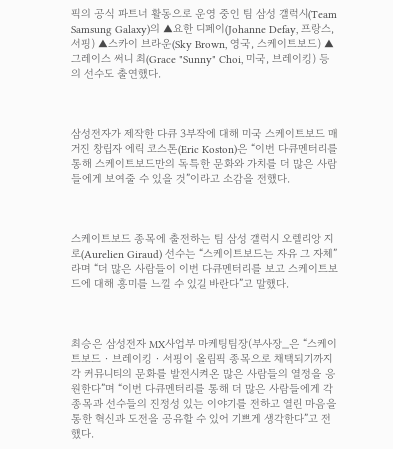픽의 공식 파트너 활동으로 운영 중인 팀 삼성 갤럭시(Team Samsung Galaxy)의 ▲요한 디페이(Johanne Defay, 프랑스, 서핑) ▲스카이 브라운(Sky Brown, 영국, 스케이트보드) ▲그레이스 써니 최(Grace "Sunny" Choi, 미국, 브레이킹) 등의 선수도 출연했다.



삼성전자가 제작한 다큐 3부작에 대해 미국 스케이트보드 매거진 창립자 에릭 코스톤(Eric Koston)은 “이번 다큐멘터리를 통해 스케이트보드만의 독특한 문화와 가치를 더 많은 사람들에게 보여줄 수 있을 것”이라고 소감을 전했다.



스케이트보드 종목에 출전하는 팀 삼성 갤럭시 오렐리앙 지로(Aurelien Giraud) 선수는 “스케이트보드는 자유 그 자체”라며 “더 많은 사람들이 이번 다큐멘터리를 보고 스케이트보드에 대해 흥미를 느낄 수 있길 바란다”고 말했다.



최승은 삼성전자 MX사업부 마케팅팀장(부사장_은 “스케이트보드‧브레이킹‧서핑이 올림픽 종목으로 채택되기까지 각 커뮤니티의 문화를 발전시켜온 많은 사람들의 열정을 응원한다”며 “이번 다큐멘터리를 통해 더 많은 사람들에게 각 종목과 선수들의 진정성 있는 이야기를 전하고 열린 마음을 통한 혁신과 도전을 공유할 수 있어 기쁘게 생각한다”고 전했다.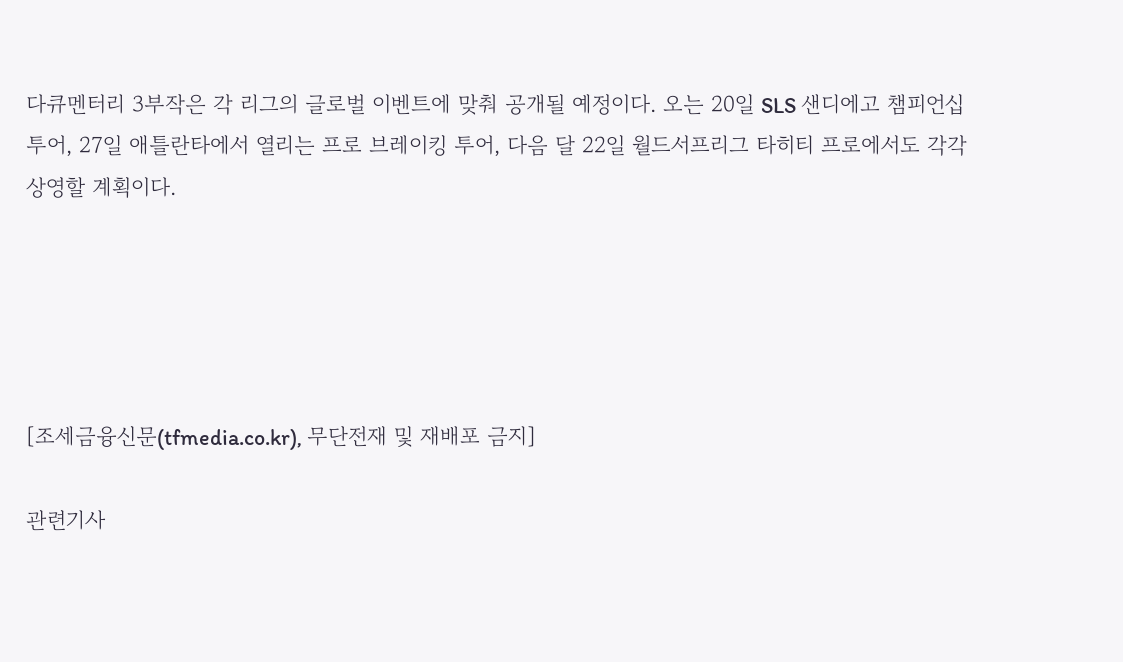다큐멘터리 3부작은 각 리그의 글로벌 이벤트에 맞춰 공개될 예정이다. 오는 20일 SLS 샌디에고 챔피언십 투어, 27일 애틀란타에서 열리는 프로 브레이킹 투어, 다음 달 22일 월드서프리그 타히티 프로에서도 각각 상영할 계획이다.





[조세금융신문(tfmedia.co.kr), 무단전재 및 재배포 금지]

관련기사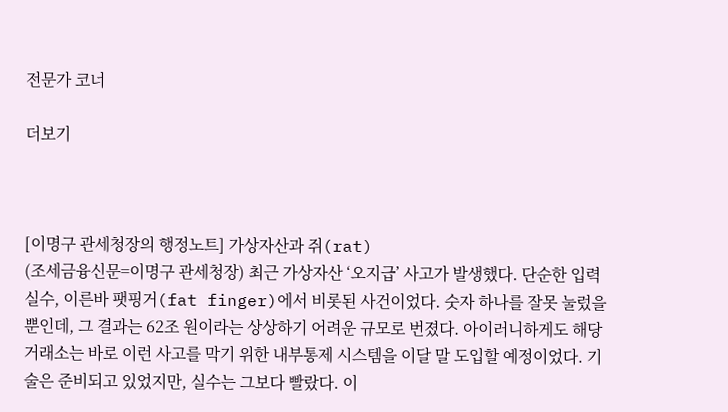전문가 코너

더보기



[이명구 관세청장의 행정노트] 가상자산과 쥐(rat)
(조세금융신문=이명구 관세청장) 최근 가상자산 ‘오지급’ 사고가 발생했다. 단순한 입력 실수, 이른바 팻핑거(fat finger)에서 비롯된 사건이었다. 숫자 하나를 잘못 눌렀을 뿐인데, 그 결과는 62조 원이라는 상상하기 어려운 규모로 번졌다. 아이러니하게도 해당 거래소는 바로 이런 사고를 막기 위한 내부통제 시스템을 이달 말 도입할 예정이었다. 기술은 준비되고 있었지만, 실수는 그보다 빨랐다. 이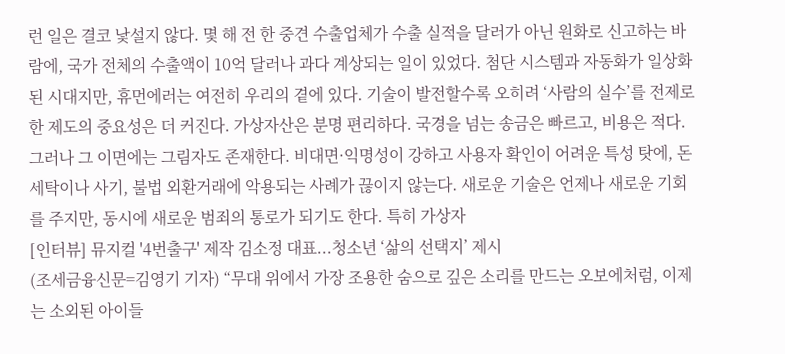런 일은 결코 낯설지 않다. 몇 해 전 한 중견 수출업체가 수출 실적을 달러가 아닌 원화로 신고하는 바람에, 국가 전체의 수출액이 10억 달러나 과다 계상되는 일이 있었다. 첨단 시스템과 자동화가 일상화된 시대지만, 휴먼에러는 여전히 우리의 곁에 있다. 기술이 발전할수록 오히려 ‘사람의 실수’를 전제로 한 제도의 중요성은 더 커진다. 가상자산은 분명 편리하다. 국경을 넘는 송금은 빠르고, 비용은 적다. 그러나 그 이면에는 그림자도 존재한다. 비대면·익명성이 강하고 사용자 확인이 어려운 특성 탓에, 돈세탁이나 사기, 불법 외환거래에 악용되는 사례가 끊이지 않는다. 새로운 기술은 언제나 새로운 기회를 주지만, 동시에 새로운 범죄의 통로가 되기도 한다. 특히 가상자
[인터뷰] 뮤지컬 '4번출구' 제작 김소정 대표...청소년 ‘삶의 선택지’ 제시
(조세금융신문=김영기 기자) “무대 위에서 가장 조용한 숨으로 깊은 소리를 만드는 오보에처럼, 이제는 소외된 아이들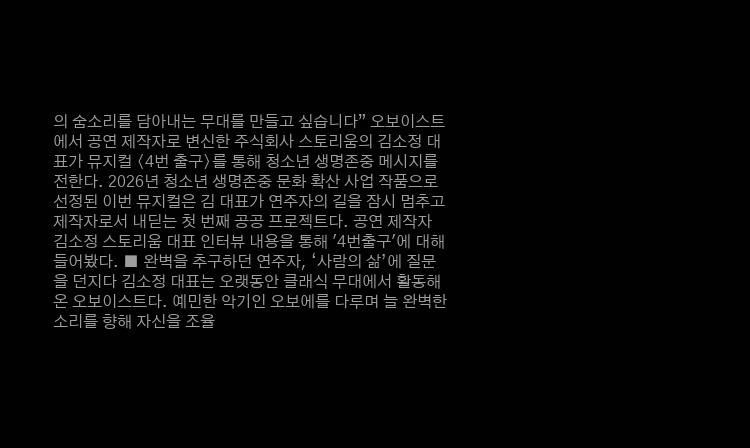의 숨소리를 담아내는 무대를 만들고 싶습니다” 오보이스트에서 공연 제작자로 변신한 주식회사 스토리움의 김소정 대표가 뮤지컬 〈4번 출구〉를 통해 청소년 생명존중 메시지를 전한다. 2026년 청소년 생명존중 문화 확산 사업 작품으로 선정된 이번 뮤지컬은 김 대표가 연주자의 길을 잠시 멈추고 제작자로서 내딛는 첫 번째 공공 프로젝트다. 공연 제작자 김소정 스토리움 대표 인터뷰 내용을 통해 '4번출구'에 대해 들어봤다. ■ 완벽을 추구하던 연주자, ‘사람의 삶’에 질문을 던지다 김소정 대표는 오랫동안 클래식 무대에서 활동해온 오보이스트다. 예민한 악기인 오보에를 다루며 늘 완벽한 소리를 향해 자신을 조율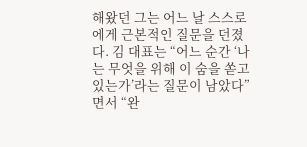해왔던 그는 어느 날 스스로에게 근본적인 질문을 던졌다. 김 대표는 “어느 순간 ‘나는 무엇을 위해 이 숨을 쏟고 있는가’라는 질문이 남았다”면서 “완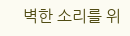벽한 소리를 위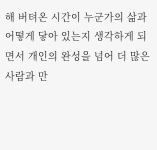해 버텨온 시간이 누군가의 삶과 어떻게 닿아 있는지 생각하게 되면서 개인의 완성을 넘어 더 많은 사람과 만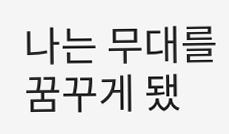나는 무대를 꿈꾸게 됐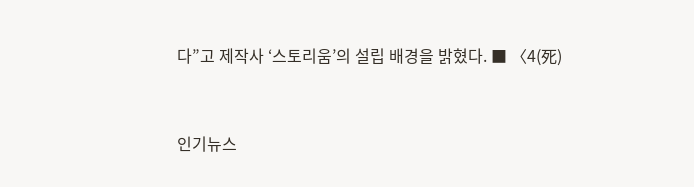다”고 제작사 ‘스토리움’의 설립 배경을 밝혔다. ■ 〈4(死)


인기뉴스